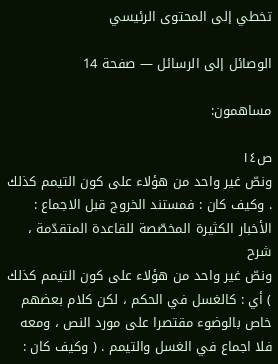تخطي إلى المحتوى الرئيسي

الوصائل إلى الرسائل — صفحة 14

مساهمون:

ص١٤
ونصّ غير واحد من هؤلاء على كون التيمم كذلك . وكيف كان : فمستند الخروج قبل الاجماع : الأخبار الكثيرة المخصّصة للقاعدة المتقدّمة ،
شرح
ونصّ غير واحد من هؤلاء على كون التيمم كذلك ) أي : كالغسل في الحكم ، لكن كلام بعضهم خاص بالوضوء مقتصرا على مورد النص ، ومعه فلا اجماع في الغسل والتيمم . ( وكيف كان :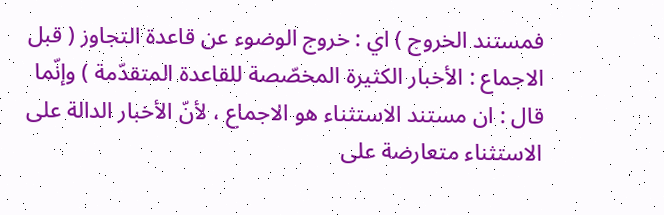فمستند الخروج ) اي : خروج الوضوء عن قاعدة التجاوز ( قبل الاجماع : الأخبار الكثيرة المخصّصة للقاعدة المتقدّمة ) وإنّما قال : ان مستند الاستثناء هو الاجماع ، لأنّ الأخبار الدالة على الاستثناء متعارضة على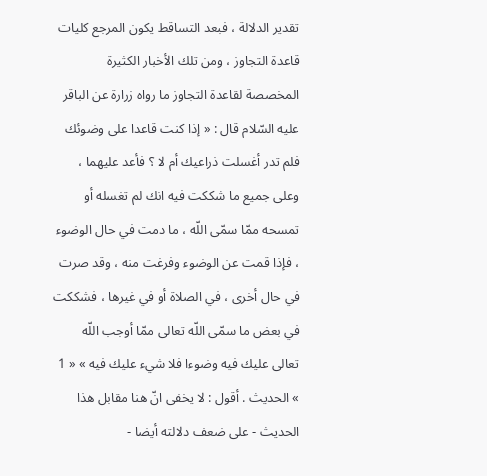تقدير الدلالة ، فبعد التساقط يكون المرجع كليات قاعدة التجاوز ، ومن تلك الأخبار الكثيرة المخصصة لقاعدة التجاوز ما رواه زرارة عن الباقر عليه السّلام قال : « إذا كنت قاعدا على وضوئك فلم تدر أغسلت ذراعيك أم لا ؟ فأعد عليهما ، وعلى جميع ما شككت فيه انك لم تغسله أو تمسحه ممّا سمّى اللّه ، ما دمت في حال الوضوء ، فإذا قمت عن الوضوء وفرغت منه ، وقد صرت في حال أخرى ، في الصلاة أو في غيرها ، فشككت في بعض ما سمّى اللّه تعالى ممّا أوجب اللّه تعالى عليك فيه وضوءا فلا شيء عليك فيه » « 1 » الحديث . أقول : لا يخفى انّ هنا مقابل هذا الحديث - على ضعف دلالته أيضا -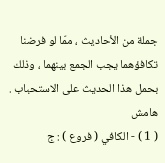جملة من الأحاديث ، ممّا لو فرضنا تكافؤهما يجب الجمع بينهما ، وذلك بحمل هذا الحديث على الاستحباب .
هامش
( 1 ) - الكافي ( فروع ) : ج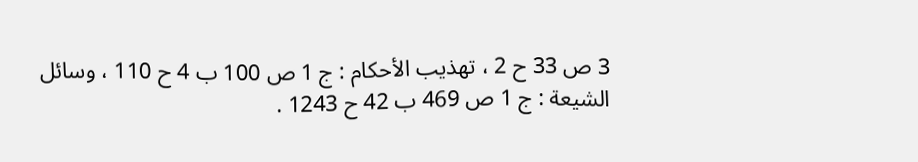3 ص 33 ح 2 ، تهذيب الأحكام : ج 1 ص 100 ب 4 ح 110 ، وسائل الشيعة : ج 1 ص 469 ب 42 ح 1243 .